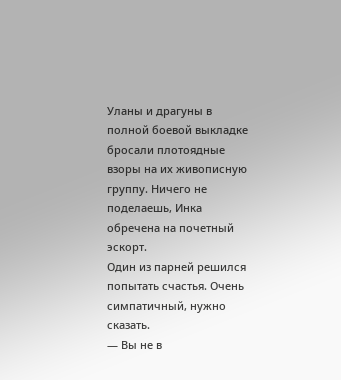Уланы и драгуны в полной боевой выкладке бросали плотоядные взоры на их живописную группу. Ничего не поделаешь, Инка обречена на почетный эскорт.
Один из парней решился попытать счастья. Очень симпатичный, нужно сказать.
— Вы не в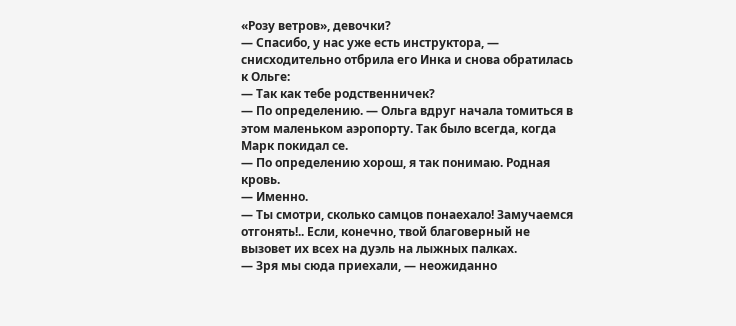«Розу ветров», девочки?
— Спасибо, у нас уже есть инструктора, — снисходительно отбрила его Инка и снова обратилась к Ольге:
— Так как тебе родственничек?
— По определению. — Ольга вдруг начала томиться в этом маленьком аэропорту. Так было всегда, когда Марк покидал се.
— По определению хорош, я так понимаю. Родная кровь.
— Именно.
— Ты смотри, сколько самцов понаехало! Замучаемся отгонять!.. Если, конечно, твой благоверный не вызовет их всех на дуэль на лыжных палках.
— Зря мы сюда приехали, — неожиданно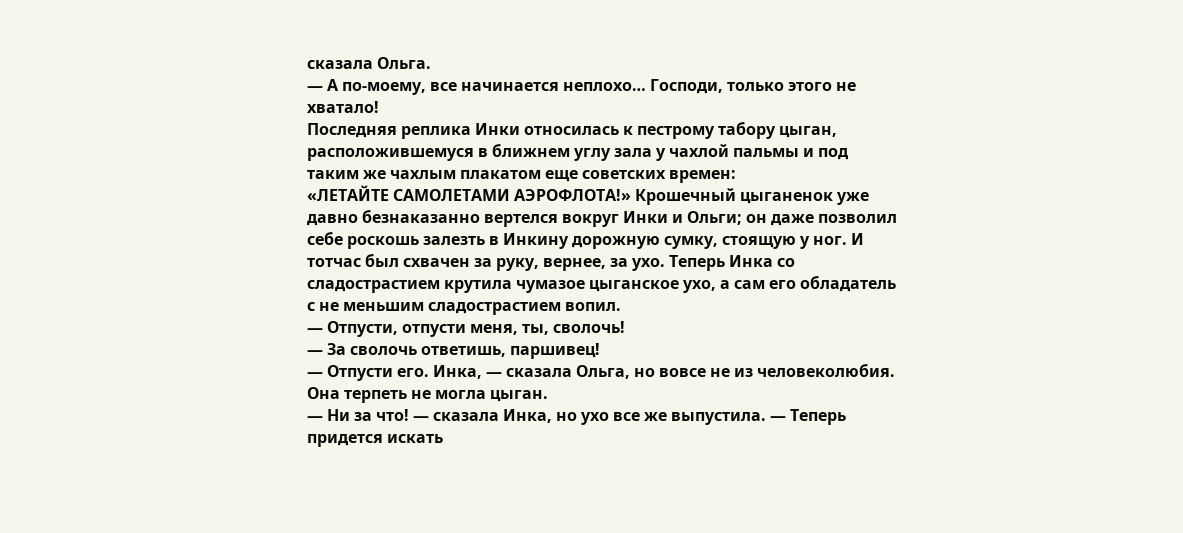сказала Ольга.
— А по-моему, все начинается неплохо… Господи, только этого не хватало!
Последняя реплика Инки относилась к пестрому табору цыган, расположившемуся в ближнем углу зала у чахлой пальмы и под таким же чахлым плакатом еще советских времен:
«ЛЕТАЙТЕ САМОЛЕТАМИ АЭРОФЛОТА!» Крошечный цыганенок уже давно безнаказанно вертелся вокруг Инки и Ольги; он даже позволил себе роскошь залезть в Инкину дорожную сумку, стоящую у ног. И тотчас был схвачен за руку, вернее, за ухо. Теперь Инка со сладострастием крутила чумазое цыганское ухо, а сам его обладатель с не меньшим сладострастием вопил.
— Отпусти, отпусти меня, ты, сволочь!
— За сволочь ответишь, паршивец!
— Отпусти его. Инка, — сказала Ольга, но вовсе не из человеколюбия. Она терпеть не могла цыган.
— Ни за что! — сказала Инка, но ухо все же выпустила. — Теперь придется искать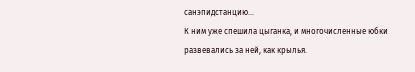санэпидстанцию…
К ним уже спешила цыганка, и многочисленные юбки развевались за ней, как крылья.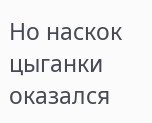Но наскок цыганки оказался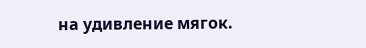на удивление мягок.